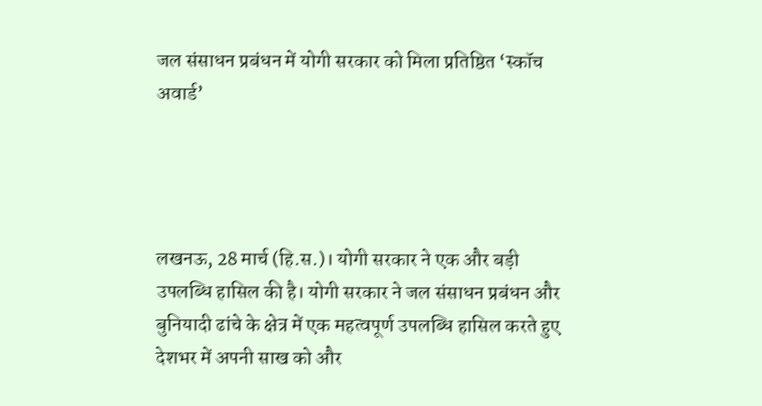जल संसाधन प्रबंधन में योगी सरकार को मिला प्रतिष्ठित ‘स्कॉच अवार्ड’




लखनऊ, 28 मार्च (हि.स.)। योगी सरकार ने एक और बड़ी उपलब्धि हासिल की है। योगी सरकार ने जल संसाधन प्रबंधन और बुनियादी ढांचे के क्षेत्र में एक महत्वपूर्ण उपलब्धि हासिल करते हुए देशभर में अपनी साख को और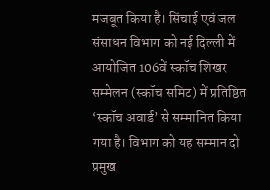मजबूत किया है। सिंचाई एवं जल संसाधन विभाग को नई दिल्ली में आयोजित 106वें स्कॉच शिखर सम्मेलन (स्कॉच समिट) में प्रतिष्ठित ‘स्कॉच अवार्ड’ से सम्मानित किया गया है। विभाग को यह सम्मान दो प्रमुख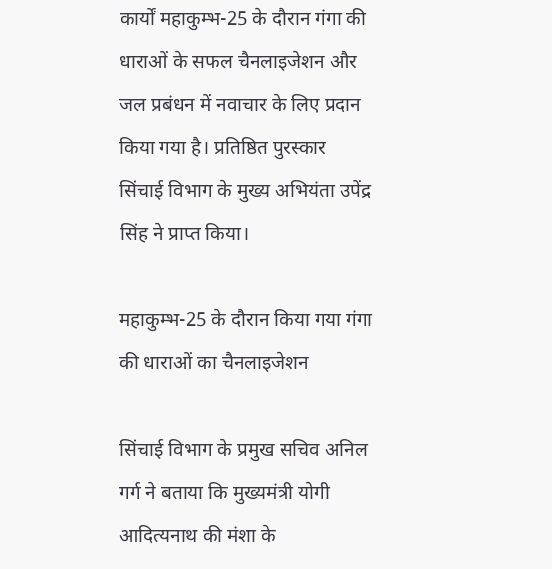कार्यों महाकुम्भ-25 के दौरान गंगा की धाराओं के सफल चैनलाइजेशन और जल प्रबंधन में नवाचार के लिए प्रदान किया गया है। प्रतिष्ठित पुरस्कार सिंचाई विभाग के मुख्य अभियंता उपेंद्र सिंह ने प्राप्त किया।

महाकुम्भ-25 के दौरान किया गया गंगा की धाराओं का चैनलाइजेशन

सिंचाई विभाग के प्रमुख सचिव अनिल गर्ग ने बताया कि मुख्यमंत्री योगी आदित्यनाथ की मंशा के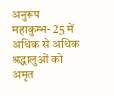अनुरूप महाकुम्भ- 25 में अधिक से अधिक श्रद्धालुओं को अमृत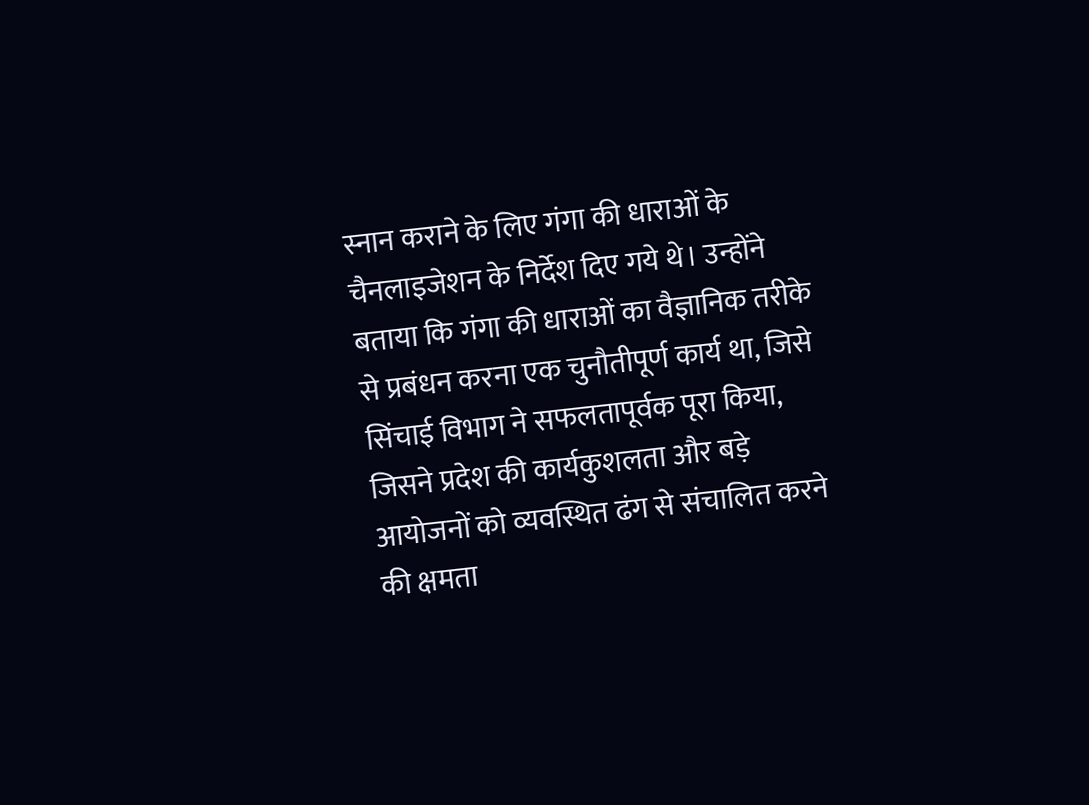स्नान कराने के लिए गंगा की धाराओं के चैनलाइजेशन के निर्देश दिए गये थे। उन्होंने बताया कि गंगा की धाराओं का वैज्ञानिक तरीके से प्रबंधन करना एक चुनौतीपूर्ण कार्य था, जिसे सिंचाई विभाग ने सफलतापूर्वक पूरा किया, जिसने प्रदेश की कार्यकुशलता और बड़े आयोजनों को व्यवस्थित ढंग से संचालित करने की क्षमता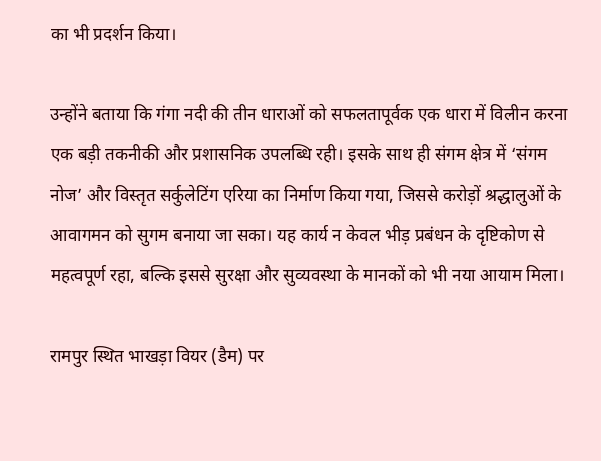का भी प्रदर्शन किया।

उन्होंने बताया कि गंगा नदी की तीन धाराओं को सफलतापूर्वक एक धारा में विलीन करना एक बड़ी तकनीकी और प्रशासनिक उपलब्धि रही। इसके साथ ही संगम क्षेत्र में ‘संगम नोज’ और विस्तृत सर्कुलेटिंग एरिया का निर्माण किया गया, जिससे करोड़ों श्रद्धालुओं के आवागमन को सुगम बनाया जा सका। यह कार्य न केवल भीड़ प्रबंधन के दृष्टिकोण से महत्वपूर्ण रहा, बल्कि इससे सुरक्षा और सुव्यवस्था के मानकों को भी नया आयाम मिला।

रामपुर स्थित भाखड़ा वियर (डैम) पर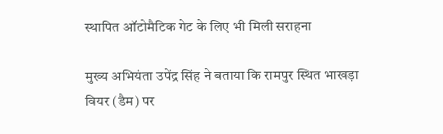स्थापित ऑटोमैटिक गेट के लिए भी मिली सराहना

मुख्य अभियंता उपेंद्र सिंह ने बताया कि रामपुर स्थित भाखड़ा वियर (डैम) पर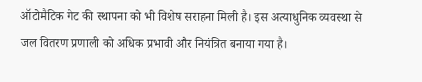ऑटोमैटिक गेट की स्थापना को भी विशेष सराहना मिली है। इस अत्याधुनिक व्यवस्था से जल वितरण प्रणाली को अधिक प्रभावी और नियंत्रित बनाया गया है।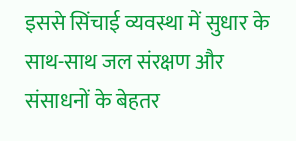इससे सिंचाई व्यवस्था में सुधार के साथ-साथ जल संरक्षण और संसाधनों के बेहतर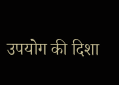उपयोग की दिशा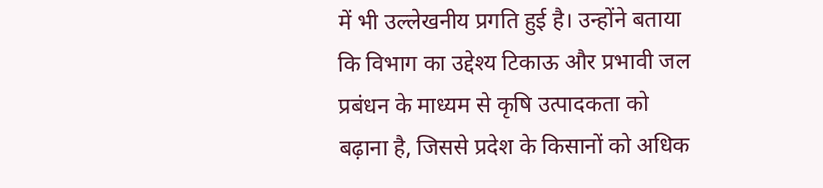में भी उल्लेखनीय प्रगति हुई है। उन्होंने बताया कि विभाग का उद्देश्य टिकाऊ और प्रभावी जल प्रबंधन के माध्यम से कृषि उत्पादकता को बढ़ाना है, जिससे प्रदेश के किसानों को अधिक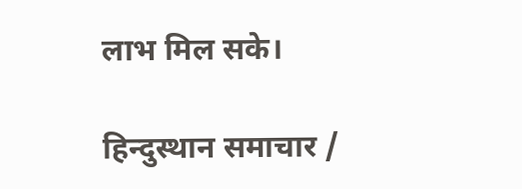लाभ मिल सके।

हिन्दुस्थान समाचार /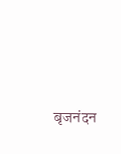बृजनंदन